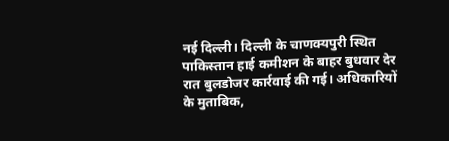नई दिल्ली। दिल्ली के चाणक्यपुरी स्थित पाकिस्तान हाई कमीशन के बाहर बुधवार देर रात बुलडोजर कार्रवाई की गई। अधिकारियों के मुताबिक,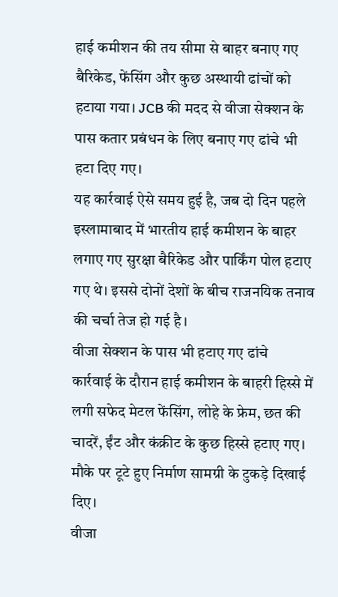हाई कमीशन की तय सीमा से बाहर बनाए गए बैरिकेड, फेंसिंग और कुछ अस्थायी ढांचों को हटाया गया। JCB की मदद से वीजा सेक्शन के पास कतार प्रबंधन के लिए बनाए गए ढांचे भी हटा दिए गए।
यह कार्रवाई ऐसे समय हुई है, जब दो दिन पहले इस्लामाबाद में भारतीय हाई कमीशन के बाहर लगाए गए सुरक्षा बैरिकेड और पार्किंग पोल हटाए गए थे। इससे दोनों देशों के बीच राजनयिक तनाव की चर्चा तेज हो गई है।
वीजा सेक्शन के पास भी हटाए गए ढांचे
कार्रवाई के दौरान हाई कमीशन के बाहरी हिस्से में लगी सफेद मेटल फेंसिंग, लोहे के फ्रेम, छत की चादरें, ईंट और कंक्रीट के कुछ हिस्से हटाए गए। मौके पर टूटे हुए निर्माण सामग्री के टुकड़े दिखाई दिए।
वीजा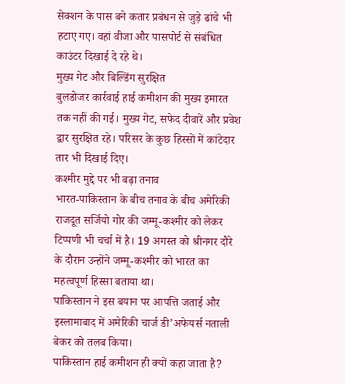सेक्शन के पास बने कतार प्रबंधन से जुड़े ढांचे भी हटाए गए। वहां वीजा और पासपोर्ट से संबंधित काउंटर दिखाई दे रहे थे।
मुख्य गेट और बिल्डिंग सुरक्षित
बुलडोजर कार्रवाई हाई कमीशन की मुख्य इमारत तक नहीं की गई। मुख्य गेट, सफेद दीवारें और प्रवेश द्वार सुरक्षित रहे। परिसर के कुछ हिस्सों में कांटेदार तार भी दिखाई दिए।
कश्मीर मुद्दे पर भी बढ़ा तनाव
भारत-पाकिस्तान के बीच तनाव के बीच अमेरिकी राजदूत सर्जियो गोर की जम्मू-कश्मीर को लेकर टिप्पणी भी चर्चा में है। 19 अगस्त को श्रीनगर दौरे के दौरान उन्होंने जम्मू-कश्मीर को भारत का महत्वपूर्ण हिस्सा बताया था।
पाकिस्तान ने इस बयान पर आपत्ति जताई और इस्लामाबाद में अमेरिकी चार्ज डी’अफेयर्स नताली बेकर को तलब किया।
पाकिस्तान हाई कमीशन ही क्यों कहा जाता है?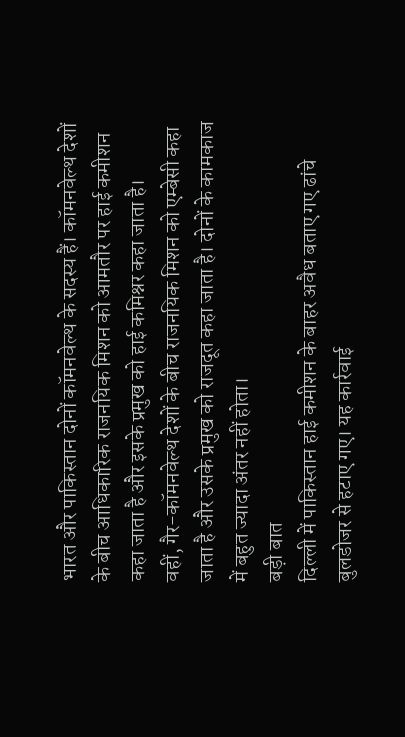भारत और पाकिस्तान दोनों कॉमनवेल्थ के सदस्य हैं। कॉमनवेल्थ देशों के बीच आधिकारिक राजनयिक मिशन को आमतौर पर हाई कमीशन कहा जाता है और इसके प्रमुख को हाई कमिश्नर कहा जाता है।
वहीं, गैर-कॉमनवेल्थ देशों के बीच राजनयिक मिशन को एम्बेसी कहा जाता है और उसके प्रमुख को राजदूत कहा जाता है। दोनों के कामकाज में बहुत ज्यादा अंतर नहीं होता।
बड़ी बात
दिल्ली में पाकिस्तान हाई कमीशन के बाहर अवैध बताए गए ढांचे बुलडोजर से हटाए गए। यह कार्रवाई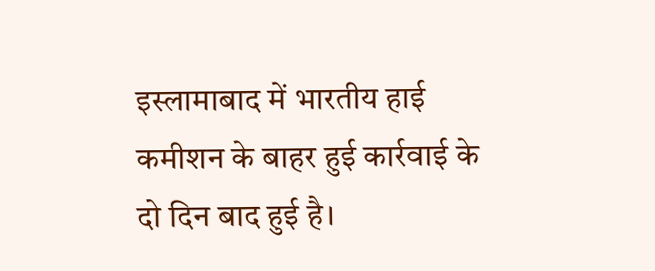इस्लामाबाद में भारतीय हाई कमीशन के बाहर हुई कार्रवाई के दो दिन बाद हुई है।